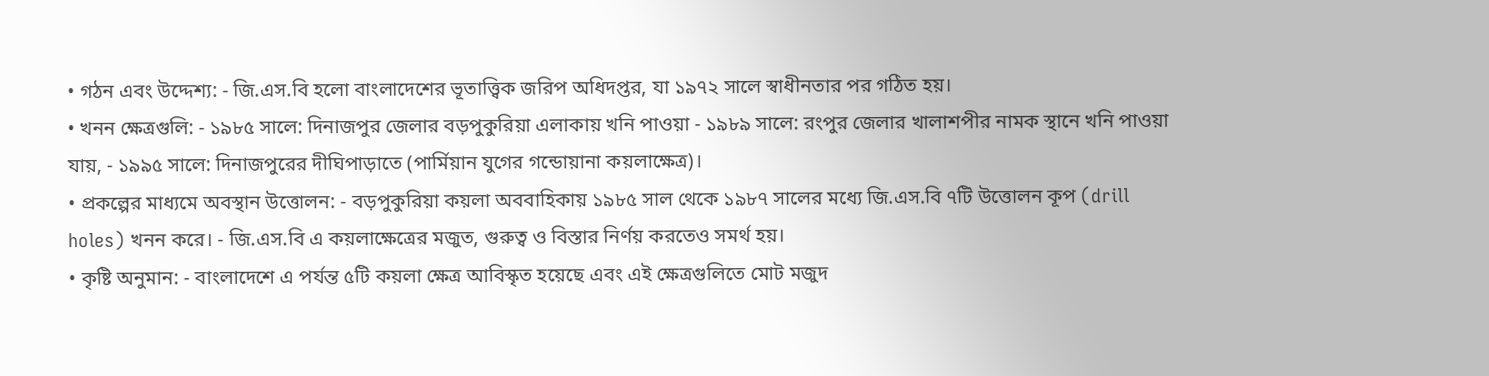• গঠন এবং উদ্দেশ্য: - জি.এস.বি হলো বাংলাদেশের ভূতাত্ত্বিক জরিপ অধিদপ্তর, যা ১৯৭২ সালে স্বাধীনতার পর গঠিত হয়।
• খনন ক্ষেত্রগুলি: - ১৯৮৫ সালে: দিনাজপুর জেলার বড়পুকুরিয়া এলাকায় খনি পাওয়া - ১৯৮৯ সালে: রংপুর জেলার খালাশপীর নামক স্থানে খনি পাওয়া যায়, - ১৯৯৫ সালে: দিনাজপুরের দীঘিপাড়াতে (পার্মিয়ান যুগের গন্ডোয়ানা কয়লাক্ষেত্র)।
• প্রকল্পের মাধ্যমে অবস্থান উত্তোলন: - বড়পুকুরিয়া কয়লা অববাহিকায় ১৯৮৫ সাল থেকে ১৯৮৭ সালের মধ্যে জি.এস.বি ৭টি উত্তোলন কূপ (drill holes) খনন করে। - জি.এস.বি এ কয়লাক্ষেত্রের মজুত, গুরুত্ব ও বিস্তার নির্ণয় করতেও সমর্থ হয়।
• কৃষ্টি অনুমান: - বাংলাদেশে এ পর্যন্ত ৫টি কয়লা ক্ষেত্র আবিস্কৃত হয়েছে এবং এই ক্ষেত্রগুলিতে মোট মজুদ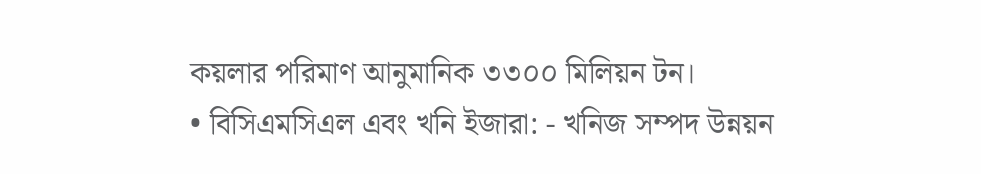কয়লার পরিমাণ আনুমানিক ৩৩০০ মিলিয়ন টন।
• বিসিএমসিএল এবং খনি ইজারা: - খনিজ সম্পদ উন্নয়ন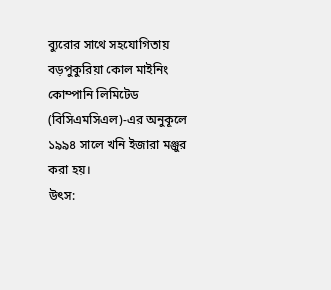ব্যুরোর সাথে সহযোগিতায় বড়পুকুরিয়া কোল মাইনিং কোম্পানি লিমিটেড (বিসিএমসিএল)-এর অনুকূলে ১৯৯৪ সালে খনি ইজারা মঞ্জুর করা হয়।
উৎস: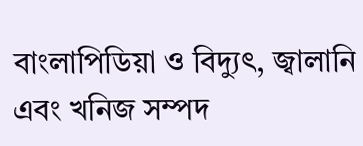বাংলাপিডিয়া ও বিদ্যুৎ, জ্বালানি এবং খনিজ সম্পদ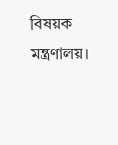বিষয়ক মন্ত্রণালয়।